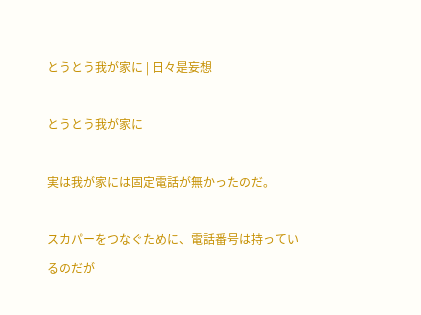とうとう我が家に | 日々是妄想

とうとう我が家に

実は我が家には固定電話が無かったのだ。

スカパーをつなぐために、電話番号は持っているのだが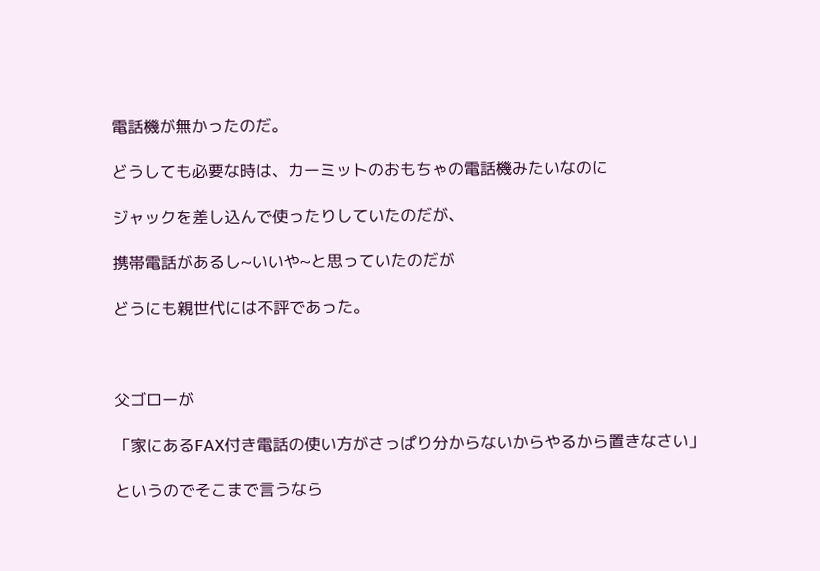電話機が無かったのだ。

どうしても必要な時は、カーミットのおもちゃの電話機みたいなのに

ジャックを差し込んで使ったりしていたのだが、

携帯電話があるし~いいや~と思っていたのだが

どうにも親世代には不評であった。



父ゴローが

「家にあるFAX付き電話の使い方がさっぱり分からないからやるから置きなさい」

というのでそこまで言うなら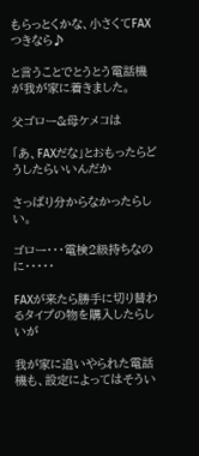もらっとくかな、小さくてFAXつきなら♪

と言うことでとうとう電話機が我が家に着きました。

父ゴロー&母ケメコは

「あ、FAXだな」とおもったらどうしたらいいんだか

さっぱり分からなかったらしい。

ゴロー・・・電検2級持ちなのに・・・・・

FAXが来たら勝手に切り替わるタイプの物を購入したらしいが

我が家に追いやられた電話機も、設定によってはそうい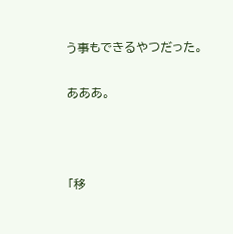う事もできるやつだった。

あああ。



「移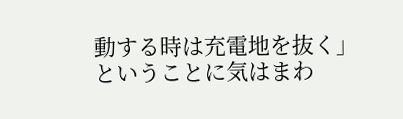動する時は充電地を抜く」ということに気はまわ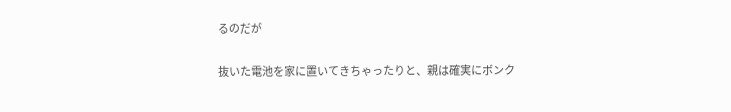るのだが

抜いた電池を家に置いてきちゃったりと、親は確実にボンク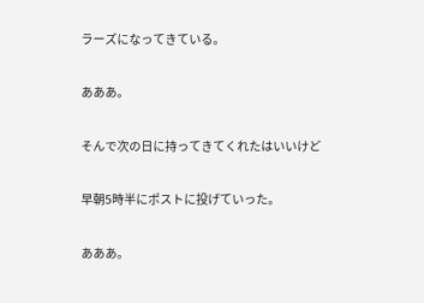ラーズになってきている。

あああ。

そんで次の日に持ってきてくれたはいいけど

早朝5時半にポストに投げていった。

あああ。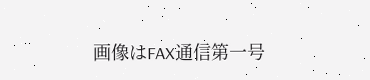画像はFAX通信第一号